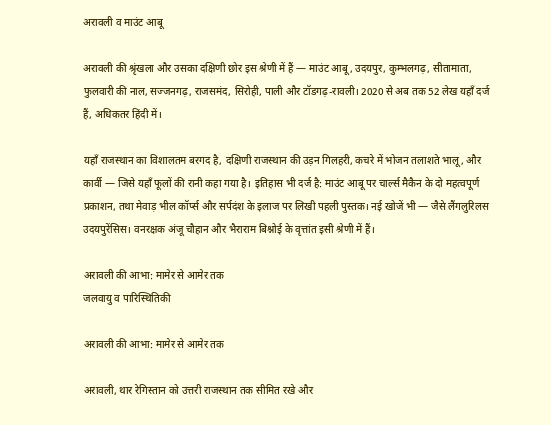अरावली व माउंट आबू

अरावली की श्रृंखला और उसका दक्षिणी छोर इस श्रेणी में हैं — माउंट आबू, उदयपुर, कुम्भलगढ़, सीतामाता, फुलवारी की नाल, सज्जनगढ़, राजसमंद, सिरोही, पाली और टॉडगढ़-रावली। 2020 से अब तक 52 लेख यहाँ दर्ज हैं, अधिकतर हिंदी में।

यहाँ राजस्थान का विशालतम बरगद है, दक्षिणी राजस्थान की उड़न गिलहरी, कचरे में भोजन तलाशते भालू, और कार्वी — जिसे यहाँ फूलों की रानी कहा गया है। इतिहास भी दर्ज है: माउंट आबू पर चार्ल्स मैकैन के दो महत्वपूर्ण प्रकाशन, तथा मेवाड़ भील कॉर्प्स और सर्पदंश के इलाज पर लिखी पहली पुस्तक। नई खोजें भी — जैसे लैंगलुरिलस उदयपुरेंसिस। वनरक्षक अंजू चौहान और भैराराम बिश्नोई के वृत्तांत इसी श्रेणी में हैं।

अरावली की आभा: मामेर से आमेर तक
जलवायु व पारिस्थितिकी

अरावली की आभा: मामेर से आमेर तक

अरावली, थार रेगिस्तान को उत्तरी राजस्थान तक सीमित रखे और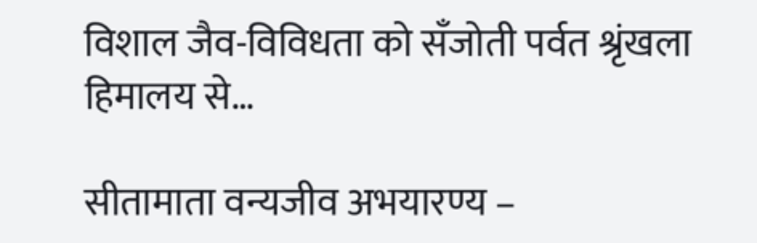विशाल जैव-विविधता को सँजोती पर्वत श्रृंखला हिमालय से…

सीतामाता वन्यजीव अभयारण्य –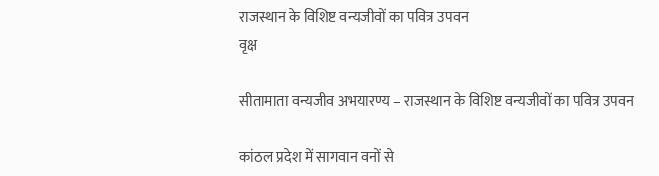राजस्थान के विशिष्ट वन्यजीवों का पवित्र उपवन
वृक्ष

सीतामाता वन्यजीव अभयारण्य – राजस्थान के विशिष्ट वन्यजीवों का पवित्र उपवन

कांठल प्रदेश में सागवान वनों से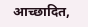आच्छादित,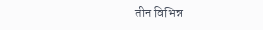तीन विभिन्न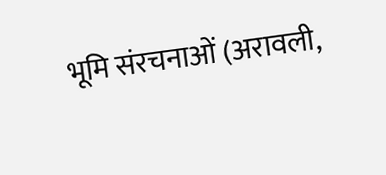भूमि संरचनाओं (अरावली,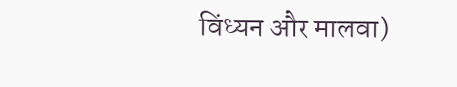विंध्यन और मालवा)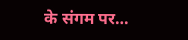के संगम पर…